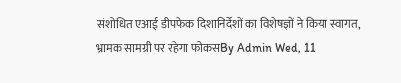संशोधित एआई डीपफेक दिशानिर्देशों का विशेषज्ञों ने किया स्वागत, भ्रामक सामग्री पर रहेगा फोकसBy Admin Wed, 11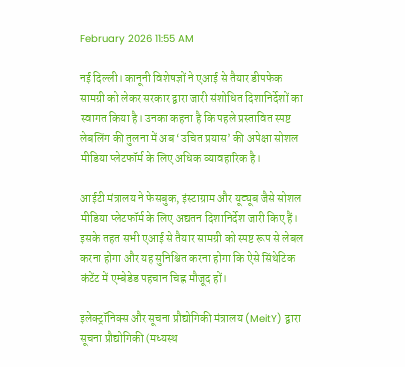February 2026 11:55 AM

नई दिल्ली। कानूनी विशेषज्ञों ने एआई से तैयार डीपफेक सामग्री को लेकर सरकार द्वारा जारी संशोधित दिशानिर्देशों का स्वागत किया है। उनका कहना है कि पहले प्रस्तावित स्पष्ट लेबलिंग की तुलना में अब ‘उचित प्रयास’ की अपेक्षा सोशल मीडिया प्लेटफॉर्म के लिए अधिक व्यावहारिक है।

आईटी मंत्रालय ने फेसबुक, इंस्टाग्राम और यूट्यूब जैसे सोशल मीडिया प्लेटफॉर्म के लिए अद्यतन दिशानिर्देश जारी किए हैं। इसके तहत सभी एआई से तैयार सामग्री को स्पष्ट रूप से लेबल करना होगा और यह सुनिश्चित करना होगा कि ऐसे सिंथेटिक कंटेंट में एम्बेडेड पहचान चिह्न मौजूद हों।

इलेक्ट्रॉनिक्स और सूचना प्रौद्योगिकी मंत्रालय (MeitY) द्वारा सूचना प्रौद्योगिकी (मध्यस्थ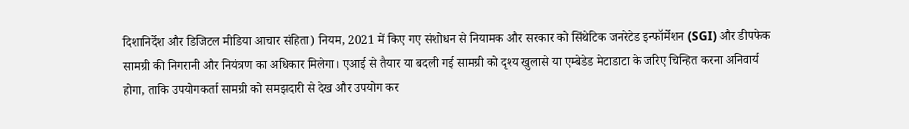दिशानिर्देश और डिजिटल मीडिया आचार संहिता) नियम, 2021 में किए गए संशोधन से नियामक और सरकार को सिंथेटिक जनरेटेड इन्फॉर्मेशन (SGI) और डीपफेक सामग्री की निगरानी और नियंत्रण का अधिकार मिलेगा। एआई से तैयार या बदली गई सामग्री को दृश्य खुलासे या एम्बेडेड मेटाडाटा के जरिए चिन्हित करना अनिवार्य होगा, ताकि उपयोगकर्ता सामग्री को समझदारी से देख और उपयोग कर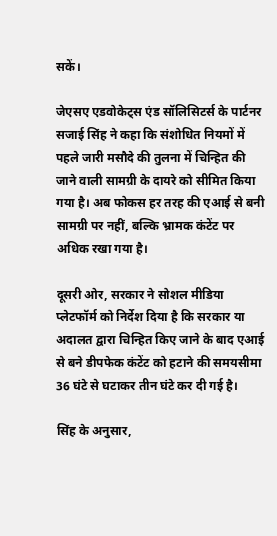सकें।

जेएसए एडवोकेट्स एंड सॉलिसिटर्स के पार्टनर सजाई सिंह ने कहा कि संशोधित नियमों में पहले जारी मसौदे की तुलना में चिन्हित की जाने वाली सामग्री के दायरे को सीमित किया गया है। अब फोकस हर तरह की एआई से बनी सामग्री पर नहीं, बल्कि भ्रामक कंटेंट पर अधिक रखा गया है।

दूसरी ओर, सरकार ने सोशल मीडिया प्लेटफॉर्म को निर्देश दिया है कि सरकार या अदालत द्वारा चिन्हित किए जाने के बाद एआई से बने डीपफेक कंटेंट को हटाने की समयसीमा 36 घंटे से घटाकर तीन घंटे कर दी गई है।

सिंह के अनुसार,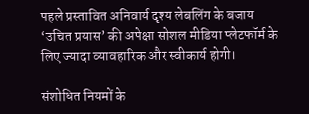पहले प्रस्तावित अनिवार्य दृश्य लेबलिंग के बजाय ‘उचित प्रयास’ की अपेक्षा सोशल मीडिया प्लेटफॉर्म के लिए ज्यादा व्यावहारिक और स्वीकार्य होगी।

संशोधित नियमों के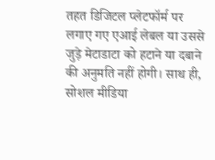तहत डिजिटल प्लेटफॉर्म पर लगाए गए एआई लेबल या उससे जुड़े मेटाडाटा को हटाने या दबाने की अनुमति नहीं होगी। साथ ही, सोशल मीडिया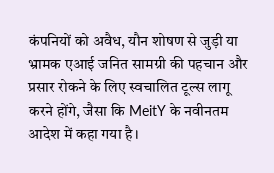कंपनियों को अवैध, यौन शोषण से जुड़ी या भ्रामक एआई जनित सामग्री की पहचान और प्रसार रोकने के लिए स्वचालित टूल्स लागू करने होंगे, जैसा कि MeitY के नवीनतम आदेश में कहा गया है।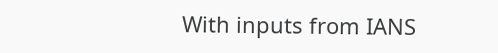With inputs from IANS